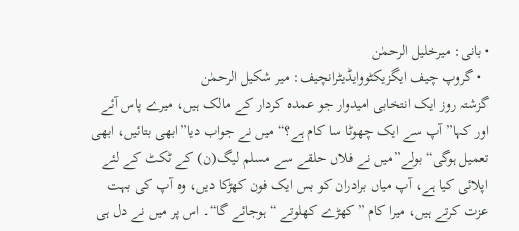• بانی: میرخلیل الرحمٰن
  • گروپ چیف ایگزیکٹووایڈیٹرانچیف: میر شکیل الرحمٰن
گزشتہ روز ایک انتخابی امیدوار جو عمدہ کردار کے مالک ہیں، میرے پاس آئے اور کہا”آپ سے ایک چھوٹا سا کام ہے؟“ میں نے جواب دیا”ابھی بتائیں، ابھی تعمیل ہوگی“ بولے”میں نے فلاں حلقے سے مسلم لیگ(ن) کے ٹکٹ کے لئے اپلائی کیا ہے، آپ میاں برادران کو بس ایک فون کھڑکا دیں، وہ آپ کی بہت عزت کرتے ہیں، میرا کام ”کھڑے کھلوتے “ہوجائے گا“۔ اس پر میں نے دل ہی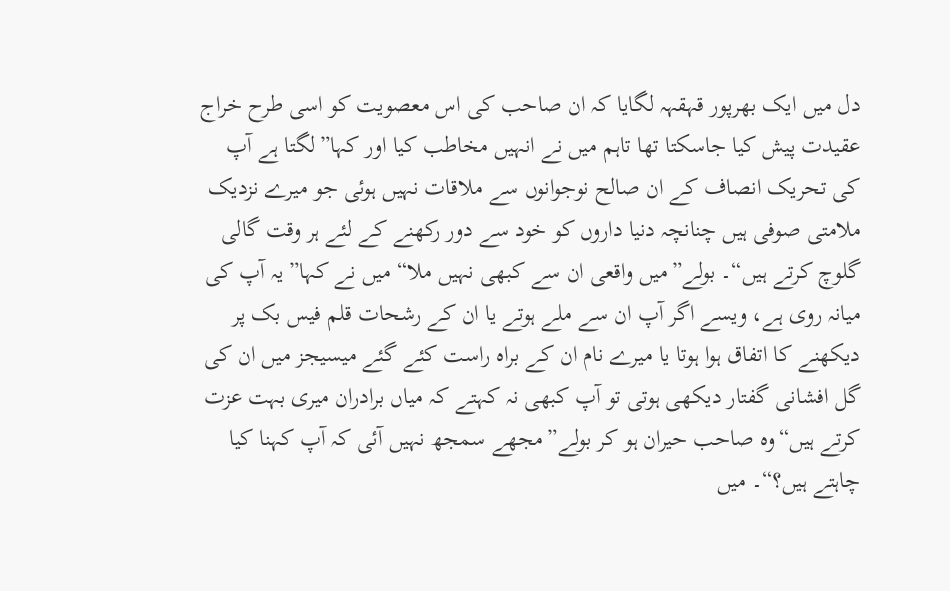دل میں ایک بھرپور قہقہہ لگایا کہ ان صاحب کی اس معصویت کو اسی طرح خراج عقیدت پیش کیا جاسکتا تھا تاہم میں نے انہیں مخاطب کیا اور کہا”لگتا ہے آپ کی تحریک انصاف کے ان صالح نوجوانوں سے ملاقات نہیں ہوئی جو میرے نزدیک ملامتی صوفی ہیں چنانچہ دنیا داروں کو خود سے دور رکھنے کے لئے ہر وقت گالی گلوچ کرتے ہیں“۔ بولے”میں واقعی ان سے کبھی نہیں ملا“ میں نے کہا” یہ آپ کی میانہ روی ہے، ویسے اگر آپ ان سے ملے ہوتے یا ان کے رشحات قلم فیس بک پر دیکھنے کا اتفاق ہوا ہوتا یا میرے نام ان کے براہ راست کئے گئے میسیجز میں ان کی گل افشانی گفتار دیکھی ہوتی تو آپ کبھی نہ کہتے کہ میاں برادران میری بہت عزت کرتے ہیں“وہ صاحب حیران ہو کر بولے”مجھے سمجھ نہیں آئی کہ آپ کہنا کیا چاہتے ہیں؟“۔ میں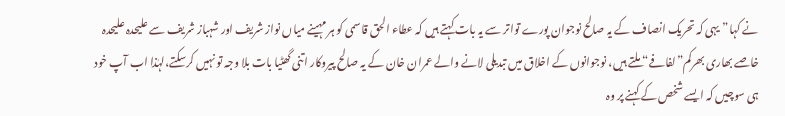نے کہا”یہی کہ تحریک انصاف کے یہ صالح نوجوان پورے تواتر سے یہ بات کہتے ہیں کہ عطاء الحق قاسمی کو ہر مہینے میاں نواز شریف اور شہباز شریف سے علیحدہ علیحدہ خاصے بھاری بھرکم”لفافے“ ملتے ہیں، نوجوانوں کے اخلاق میں تبدیلی لانے والے عمران خان کے یہ صالح پیروکار اتنی گھٹیا بات بلا وجہ تو نہیں کرسکتے،لہٰذا اب آپ خود ہی سوچیں کہ ایسے شخص کے کہنے پر وہ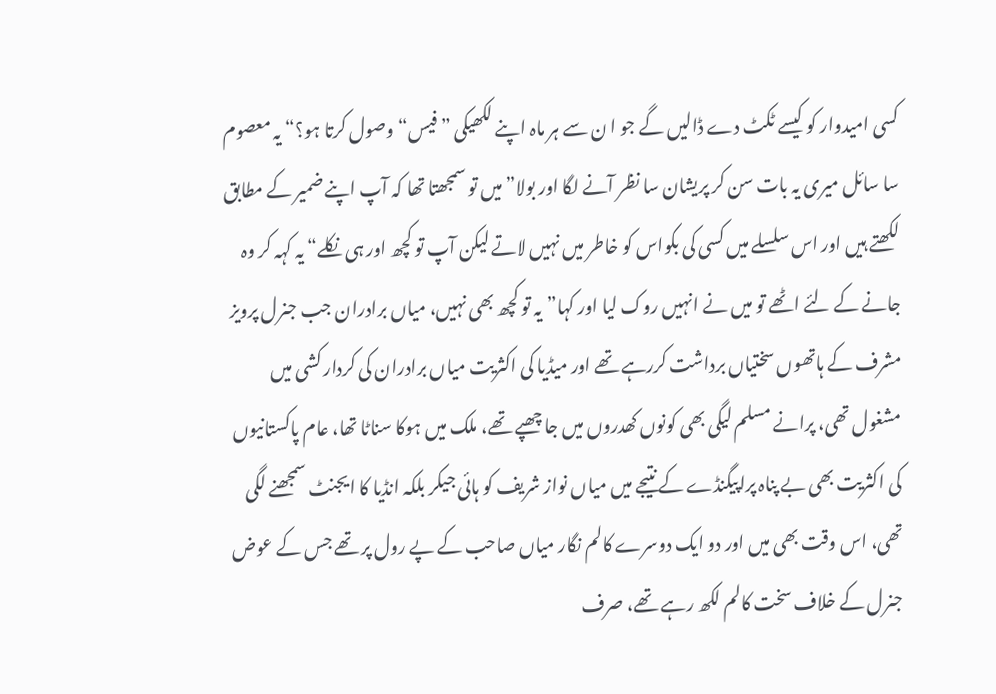کسی امیدوار کو کیسے ٹکٹ دے ڈالیں گے جو ا ن سے ہر ماہ اپنے لکھیکی ”فیس“ وصول کرتا ہو؟“ یہ معصوم سا سائل میری یہ بات سن کر پریشان سا نظر آنے لگا اور بولا”میں تو سمجھتا تھا کہ آپ اپنے ضمیر کے مطابق لکھتے ہیں اور اس سلسلے میں کسی کی بکواس کو خاطر میں نہیں لاتے لیکن آپ تو کچھ اور ہی نکلے“ یہ کہہ کر وہ جانے کے لئے اٹھے تو میں نے انہیں روک لیا اور کہا”یہ تو کچھ بھی نہیں، میاں برادران جب جنرل پرویز مشرف کے ہاتھوں سختیاں برداشت کررہے تھے اور میڈیا کی اکثریت میاں برادران کی کردار کشی میں مشغول تھی، پرانے مسلم لیگی بھی کونوں کھدروں میں جا چھپے تھے، ملک میں ہوکا سناٹا تھا، عام پاکستانیوں کی اکثریت بھی بے پناہ پراپیگنڈے کے نتیجے میں میاں نواز شریف کو ہائی جیکر بلکہ انڈیا کا ایجنٹ سمجھنے لگی تھی، اس وقت بھی میں اور دو ایک دوسرے کالم نگار میاں صاحب کے پے رول پر تھے جس کے عوض جنرل کے خلاف سخت کالم لکھ رہے تھے، صرف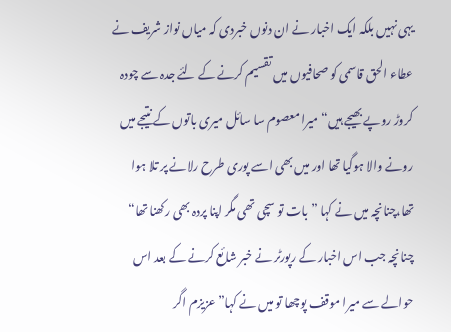یہی نہیں بلکہ ایک اخبار نے ان دنوں خبردی کہ میاں نواز شریف نے عطاء الحق قاسمی کو صحافیوں میں تقسیم کرنے کے لئے جدہ سے چودہ کروڑ روپے بھیجے ہیں“ میرا معصوم سا سائل میری باتوں کے نتیجے میں رونے والا ہوگیا تھا اور میں بھی اسے پوری طرح رلانے پر تلا ہوا تھا،چنانچہ میں نے کہا ”بات تو سچی تھی مگر اپنا پردہ بھی رکھنا تھا“ چنانچہ جب اس اخبار کے رپورٹر نے خبر شائع کرنے کے بعد اس حوالے سے میرا موقف پوچھا تو میں نے کہا”عزیزم اگر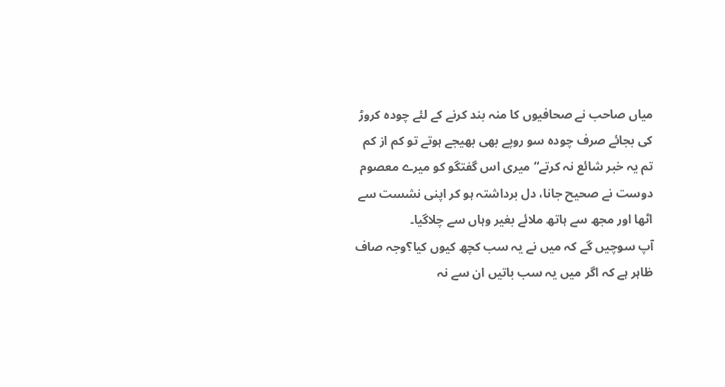میاں صاحب نے صحافیوں کا منہ بند کرنے کے لئے چودہ کروڑ کی بجائے صرف چودہ سو روپے بھی بھیجے ہوتے تو کم از کم تم یہ خبر شائع نہ کرتے“ میری اس گفتگو کو میرے معصوم دوست نے صحیح جانا، دل برداشتہ ہو کر اپنی نشست سے اٹھا اور مجھ سے ہاتھ ملائے بغیر وہاں سے چلاگیا۔
آپ سوچیں گے کہ میں نے یہ سب کچھ کیوں کیا؟وجہ صاف ظاہر ہے کہ اگر میں یہ سب باتیں ان سے نہ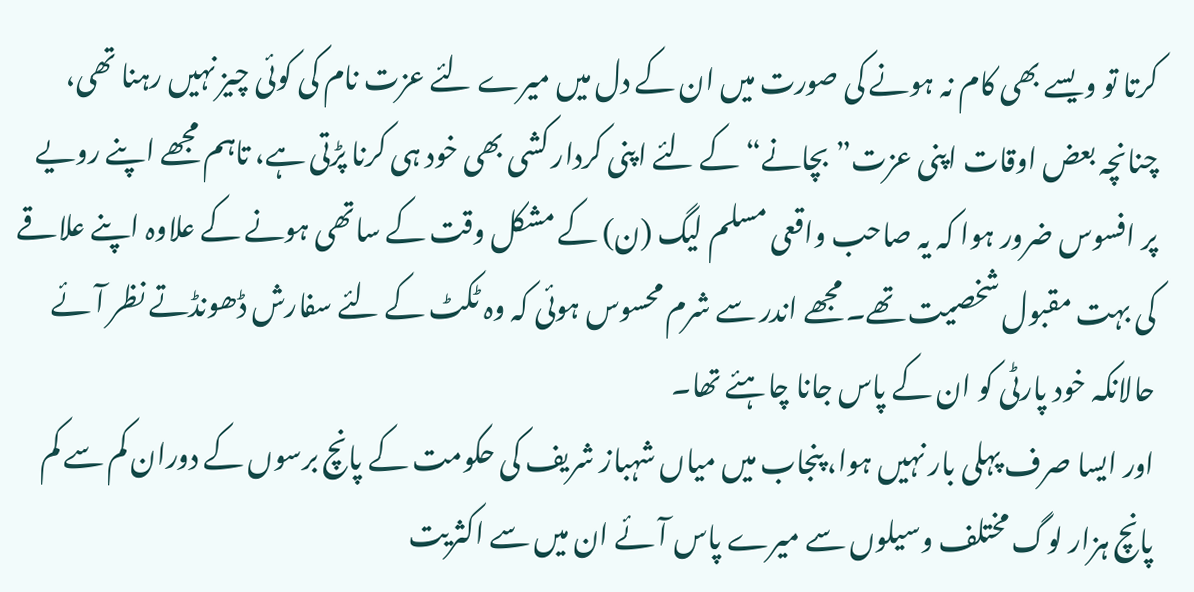کرتا تو ویسے بھی کام نہ ہونے کی صورت میں ان کے دل میں میرے لئے عزت نام کی کوئی چیز نہیں رہنا تھی، چنانچہ بعض اوقات اپنی عزت”بچانے“ کے لئے اپنی کردار کشی بھی خود ہی کرنا پڑتی ہے، تاہم مجھے اپنے رویے پر افسوس ضرور ہوا کہ یہ صاحب واقعی مسلم لیگ (ن) کے مشکل وقت کے ساتھی ہونے کے علاوہ اپنے علاقے کی بہت مقبول شخصیت تھے۔ مجھے اندر سے شرم محسوس ہوئی کہ وہ ٹکٹ کے لئے سفارش ڈھونڈتے نظر آئے حالانکہ خود پارٹی کو ان کے پاس جانا چاہئے تھا۔
اور ایسا صرف پہلی بار نہیں ہوا، پنجاب میں میاں شہباز شریف کی حکومت کے پانچ برسوں کے دوران کم سے کم پانچ ہزار لوگ مختلف وسیلوں سے میرے پاس آئے ان میں سے اکثریت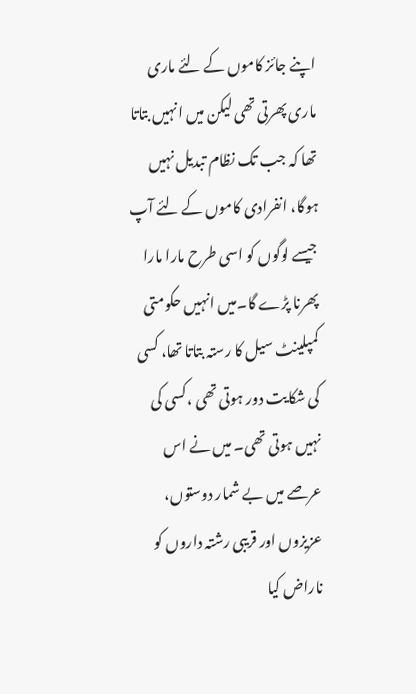اپنے جائز کاموں کے لئے ماری ماری پھرتی تھی لیکن میں انہیں بتاتا تھا کہ جب تک نظام تبدیل نہیں ہوگا، انفرادی کاموں کے لئے آپ جیسے لوگوں کو اسی طرح مارا مارا پھرنا پڑے گا۔میں انہیں حکومتی کمپلینٹ سیل کا رستہ بتاتا تھا، کسی کی شکایت دور ہوتی تھی ،کسی کی نہیں ہوتی تھی۔ میں نے اس عرصے میں بے شمار دوستوں، عزیزوں اور قریبی رشتہ داروں کو ناراض کیا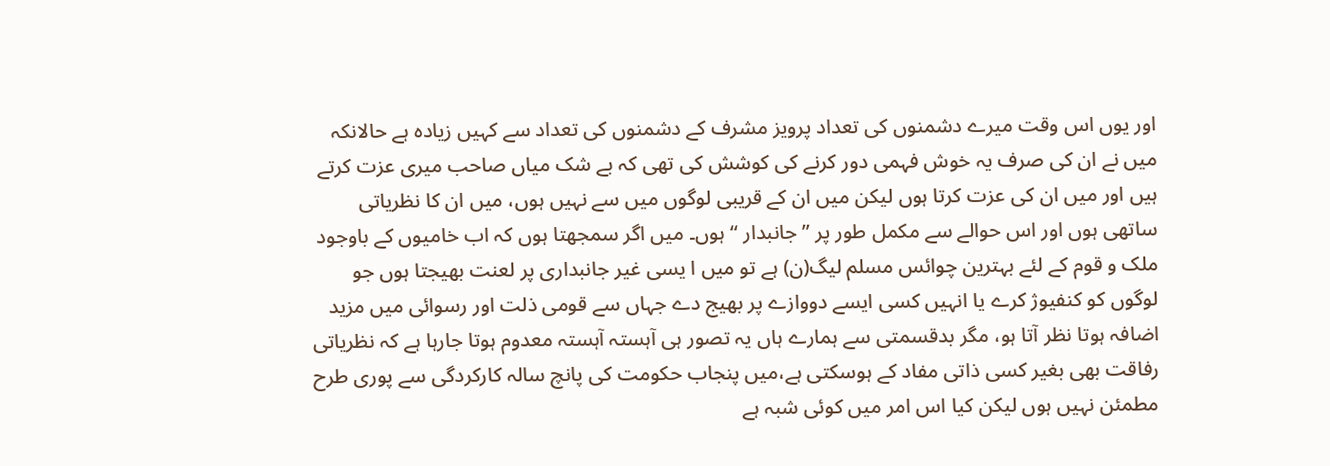اور یوں اس وقت میرے دشمنوں کی تعداد پرویز مشرف کے دشمنوں کی تعداد سے کہیں زیادہ ہے حالانکہ میں نے ان کی صرف یہ خوش فہمی دور کرنے کی کوشش کی تھی کہ بے شک میاں صاحب میری عزت کرتے ہیں اور میں ان کی عزت کرتا ہوں لیکن میں ان کے قریبی لوگوں میں سے نہیں ہوں، میں ان کا نظریاتی ساتھی ہوں اور اس حوالے سے مکمل طور پر ”جانبدار “ ہوں۔ میں اگر سمجھتا ہوں کہ اب خامیوں کے باوجود ملک و قوم کے لئے بہترین چوائس مسلم لیگ(ن) ہے تو میں ا یسی غیر جانبداری پر لعنت بھیجتا ہوں جو لوگوں کو کنفیوژ کرے یا انہیں کسی ایسے دووازے پر بھیج دے جہاں سے قومی ذلت اور رسوائی میں مزید اضافہ ہوتا نظر آتا ہو، مگر بدقسمتی سے ہمارے ہاں یہ تصور ہی آہستہ آہستہ معدوم ہوتا جارہا ہے کہ نظریاتی رفاقت بھی بغیر کسی ذاتی مفاد کے ہوسکتی ہے،میں پنجاب حکومت کی پانچ سالہ کارکردگی سے پوری طرح مطمئن نہیں ہوں لیکن کیا اس امر میں کوئی شبہ ہے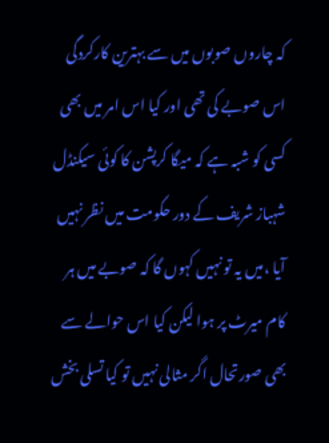کہ چاروں صوبوں میں سے بہترین کارکردگی اس صوبے کی تھی اور کیا اس امر میں بھی کسی کو شبہ ہے کہ میگا کرپشن کا کوئی سیکنڈل شہباز شریف کے دور حکومت میں نظر نہیں آیا ،میں یہ تو نہیں کہوں گا کہ صوبے میں ہر کام میرٹ پر ہوا لیکن کیا اس حوالے سے بھی صورتحال اگر مثالی نہیں تو کیا تسلی بخش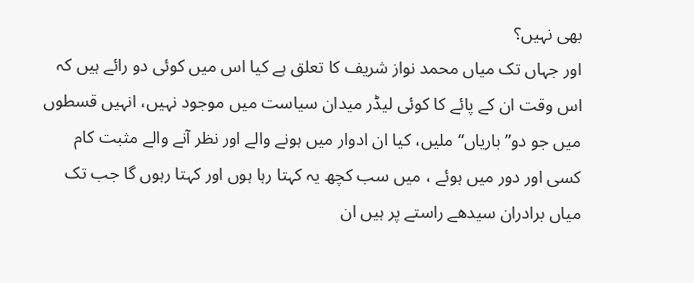بھی نہیں؟
اور جہاں تک میاں محمد نواز شریف کا تعلق ہے کیا اس میں کوئی دو رائے ہیں کہ اس وقت ان کے پائے کا کوئی لیڈر میدان سیاست میں موجود نہیں، انہیں قسطوں میں جو دو”باریاں“ ملیں، کیا ان ادوار میں ہونے والے اور نظر آنے والے مثبت کام کسی اور دور میں ہوئے ، میں سب کچھ یہ کہتا رہا ہوں اور کہتا رہوں گا جب تک میاں برادران سیدھے راستے پر ہیں ان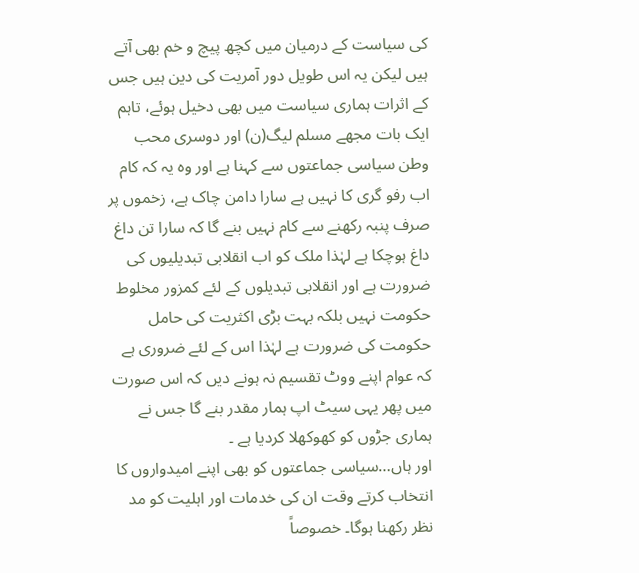کی سیاست کے درمیان میں کچھ پیچ و خم بھی آتے ہیں لیکن یہ اس طویل دور آمریت کی دین ہیں جس کے اثرات ہماری سیاست میں بھی دخیل ہوئے، تاہم ایک بات مجھے مسلم لیگ(ن) اور دوسری محب وطن سیاسی جماعتوں سے کہنا ہے اور وہ یہ کہ کام اب رفو گری کا نہیں ہے سارا دامن چاک ہے، زخموں پر صرف پنبہ رکھنے سے کام نہیں بنے گا کہ سارا تن داغ داغ ہوچکا ہے لہٰذا ملک کو اب انقلابی تبدیلیوں کی ضرورت ہے اور انقلابی تبدیلوں کے لئے کمزور مخلوط حکومت نہیں بلکہ بہت بڑی اکثریت کی حامل حکومت کی ضرورت ہے لہٰذا اس کے لئے ضروری ہے کہ عوام اپنے ووٹ تقسیم نہ ہونے دیں کہ اس صورت میں پھر یہی سیٹ اپ ہمار مقدر بنے گا جس نے ہماری جڑوں کو کھوکھلا کردیا ہے ۔
اور ہاں…سیاسی جماعتوں کو بھی اپنے امیدواروں کا انتخاب کرتے وقت ان کی خدمات اور اہلیت کو مد نظر رکھنا ہوگا۔ خصوصاً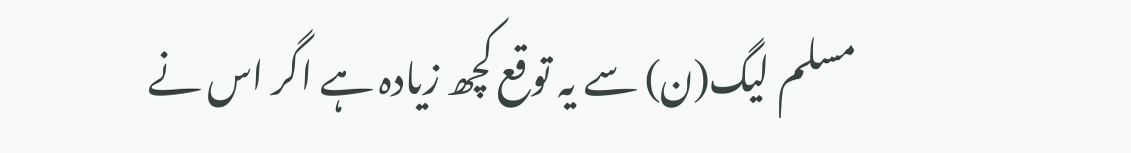مسلم لیگ(ن) سے یہ توقع کچھ زیادہ ہے اگر اس نے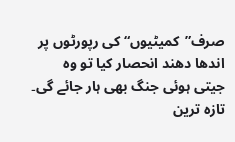صرف”کمیٹیوں“ کی رپورٹوں پر اندھا دھند انحصار کیا تو وہ جیتی ہوئی جنگ بھی ہار جائے گی۔
تازہ ترین